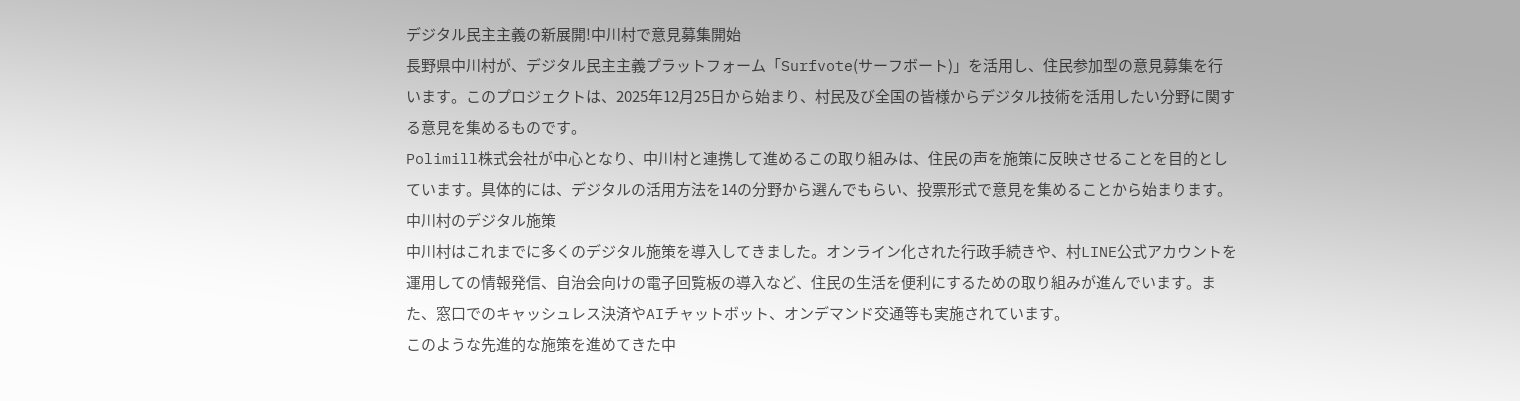デジタル民主主義の新展開!中川村で意見募集開始
長野県中川村が、デジタル民主主義プラットフォーム「Surfvote(サーフボート)」を活用し、住民参加型の意見募集を行います。このプロジェクトは、2025年12月25日から始まり、村民及び全国の皆様からデジタル技術を活用したい分野に関する意見を集めるものです。
Polimill株式会社が中心となり、中川村と連携して進めるこの取り組みは、住民の声を施策に反映させることを目的としています。具体的には、デジタルの活用方法を14の分野から選んでもらい、投票形式で意見を集めることから始まります。
中川村のデジタル施策
中川村はこれまでに多くのデジタル施策を導入してきました。オンライン化された行政手続きや、村LINE公式アカウントを運用しての情報発信、自治会向けの電子回覧板の導入など、住民の生活を便利にするための取り組みが進んでいます。また、窓口でのキャッシュレス決済やAIチャットボット、オンデマンド交通等も実施されています。
このような先進的な施策を進めてきた中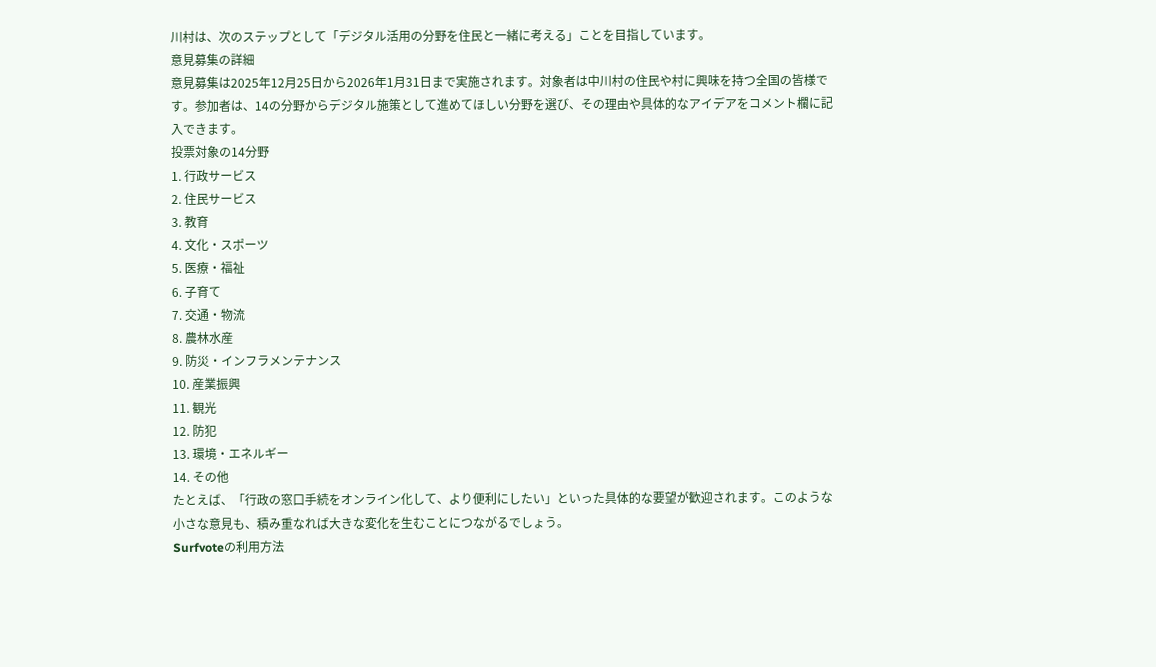川村は、次のステップとして「デジタル活用の分野を住民と一緒に考える」ことを目指しています。
意見募集の詳細
意見募集は2025年12月25日から2026年1月31日まで実施されます。対象者は中川村の住民や村に興味を持つ全国の皆様です。参加者は、14の分野からデジタル施策として進めてほしい分野を選び、その理由や具体的なアイデアをコメント欄に記入できます。
投票対象の14分野
1. 行政サービス
2. 住民サービス
3. 教育
4. 文化・スポーツ
5. 医療・福祉
6. 子育て
7. 交通・物流
8. 農林水産
9. 防災・インフラメンテナンス
10. 産業振興
11. 観光
12. 防犯
13. 環境・エネルギー
14. その他
たとえば、「行政の窓口手続をオンライン化して、より便利にしたい」といった具体的な要望が歓迎されます。このような小さな意見も、積み重なれば大きな変化を生むことにつながるでしょう。
Surfvoteの利用方法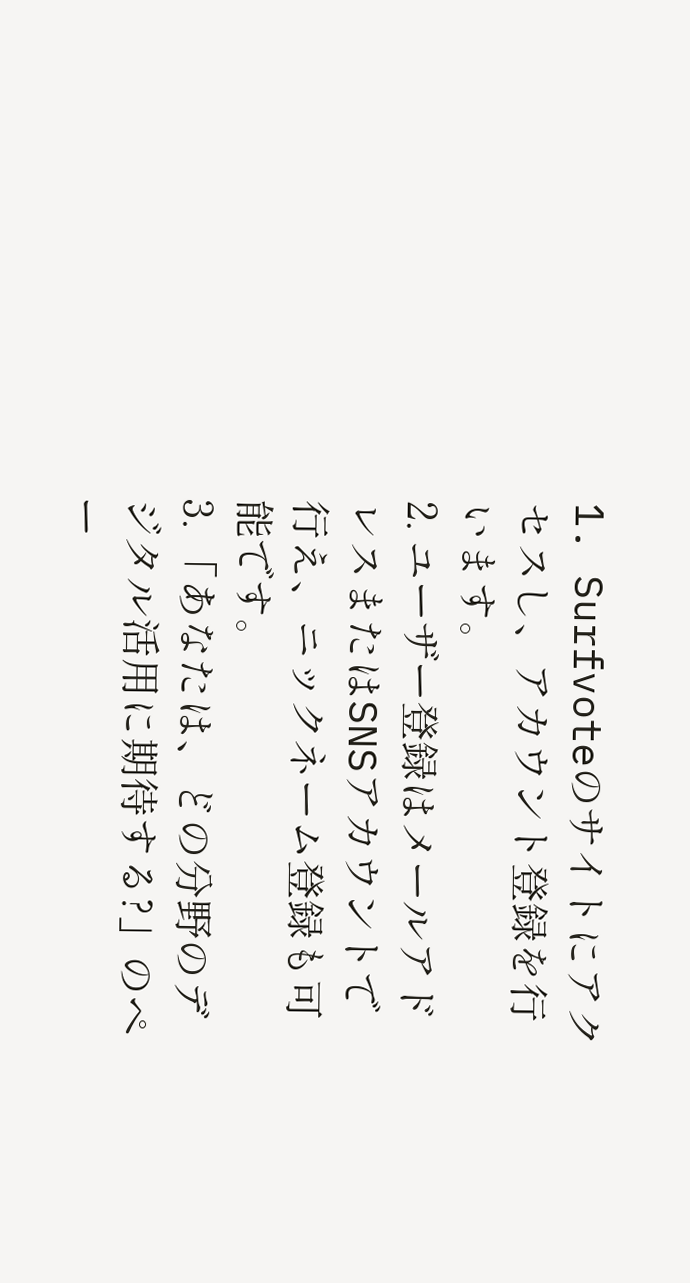1. Surfvoteのサイトにアクセスし、アカウント登録を行います。
2. ユーザー登録はメールアドレスまたはSNSアカウントで行え、ニックネーム登録も可能です。
3. 「あなたは、どの分野のデジタル活用に期待する?」のペー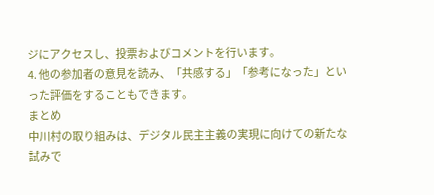ジにアクセスし、投票およびコメントを行います。
4. 他の参加者の意見を読み、「共感する」「参考になった」といった評価をすることもできます。
まとめ
中川村の取り組みは、デジタル民主主義の実現に向けての新たな試みで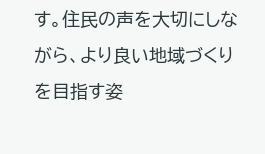す。住民の声を大切にしながら、より良い地域づくりを目指す姿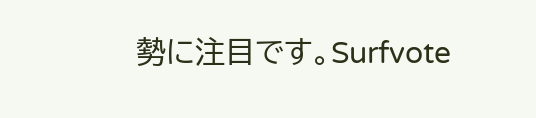勢に注目です。Surfvote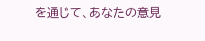を通じて、あなたの意見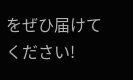をぜひ届けてください!